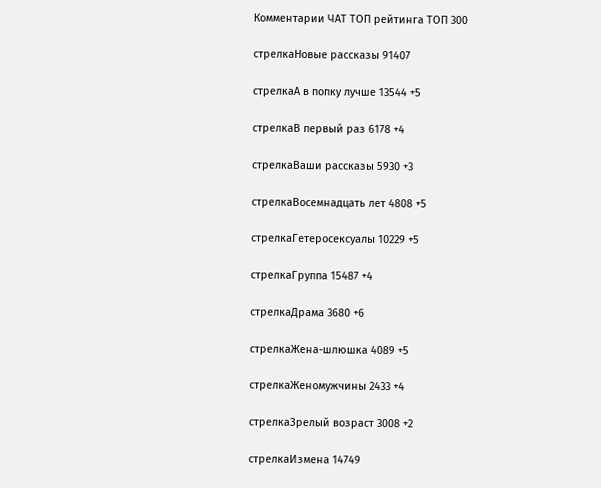Комментарии ЧАТ ТОП рейтинга ТОП 300

стрелкаНовые рассказы 91407

стрелкаА в попку лучше 13544 +5

стрелкаВ первый раз 6178 +4

стрелкаВаши рассказы 5930 +3

стрелкаВосемнадцать лет 4808 +5

стрелкаГетеросексуалы 10229 +5

стрелкаГруппа 15487 +4

стрелкаДрама 3680 +6

стрелкаЖена-шлюшка 4089 +5

стрелкаЖеномужчины 2433 +4

стрелкаЗрелый возраст 3008 +2

стрелкаИзмена 14749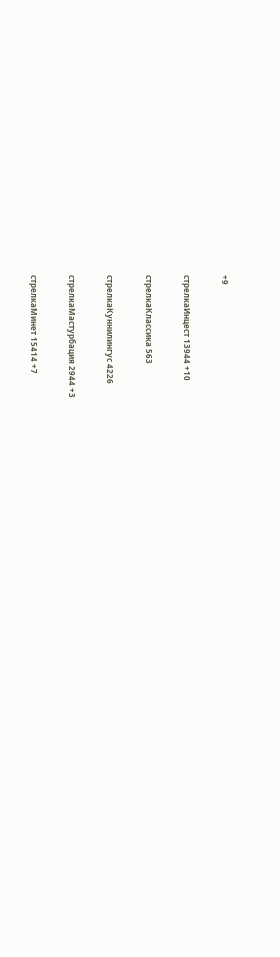+9

стрелкаИнцест 13944 +10

стрелкаКлассика 563

стрелкаКуннилингус 4226

стрелкаМастурбация 2944 +3

стрелкаМинет 15414 +7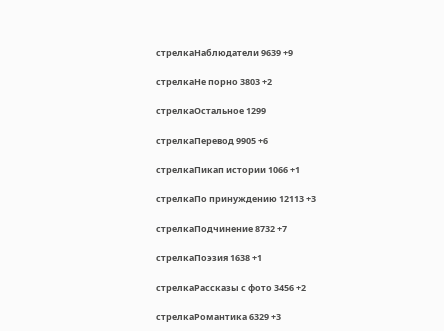стрелкаНаблюдатели 9639 +9

стрелкаНе порно 3803 +2

стрелкаОстальное 1299

стрелкаПеревод 9905 +6

стрелкаПикап истории 1066 +1

стрелкаПо принуждению 12113 +3

стрелкаПодчинение 8732 +7

стрелкаПоэзия 1638 +1

стрелкаРассказы с фото 3456 +2

стрелкаРомантика 6329 +3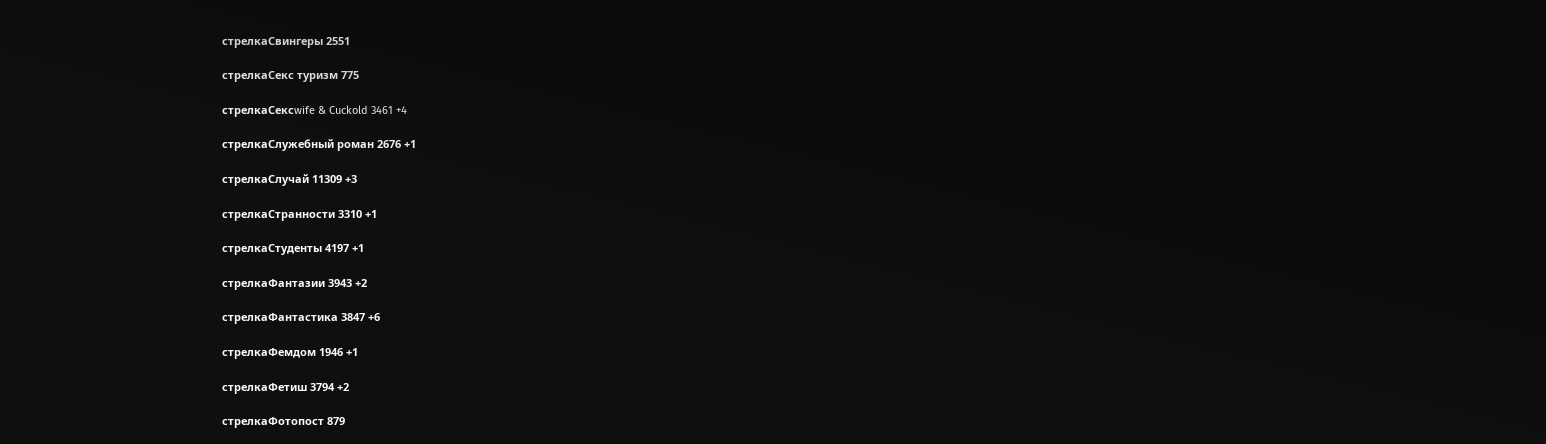стрелкаСвингеры 2551

стрелкаСекс туризм 775

стрелкаСексwife & Cuckold 3461 +4

стрелкаСлужебный роман 2676 +1

стрелкаСлучай 11309 +3

стрелкаСтранности 3310 +1

стрелкаСтуденты 4197 +1

стрелкаФантазии 3943 +2

стрелкаФантастика 3847 +6

стрелкаФемдом 1946 +1

стрелкаФетиш 3794 +2

стрелкаФотопост 879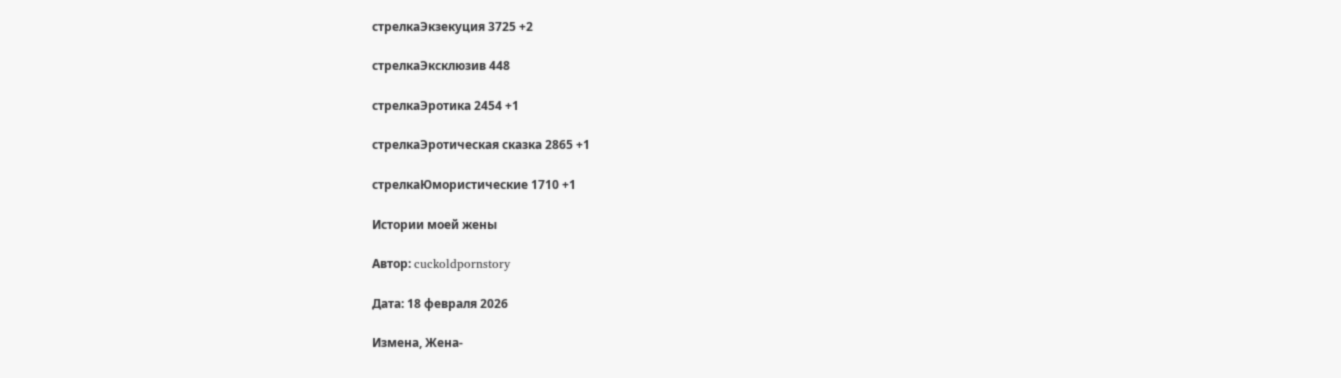стрелкаЭкзекуция 3725 +2

стрелкаЭксклюзив 448

стрелкаЭротика 2454 +1

стрелкаЭротическая сказка 2865 +1

стрелкаЮмористические 1710 +1

Истории моей жены

Автор: cuckoldpornstory

Дата: 18 февраля 2026

Измена, Жена-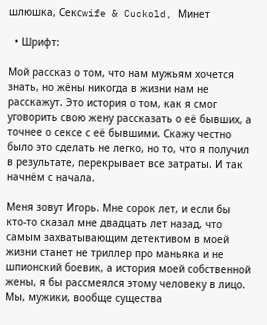шлюшка, Сексwife & Cuckold, Минет

  • Шрифт:

Мой рассказ о том, что нам мужьям хочется знать, но жёны никогда в жизни нам не расскажут. Это история о том, как я смог уговорить свою жену рассказать о её бывших, а точнее о сексе с её бывшими. Скажу честно было это сделать не легко, но то, что я получил в результате, перекрывает все затраты. И так начнём с начала.

Меня зовут Игорь. Мне сорок лет, и если бы кто-то сказал мне двадцать лет назад, что самым захватывающим детективом в моей жизни станет не триллер про маньяка и не шпионский боевик, а история моей собственной жены, я бы рассмеялся этому человеку в лицо. Мы, мужики, вообще существа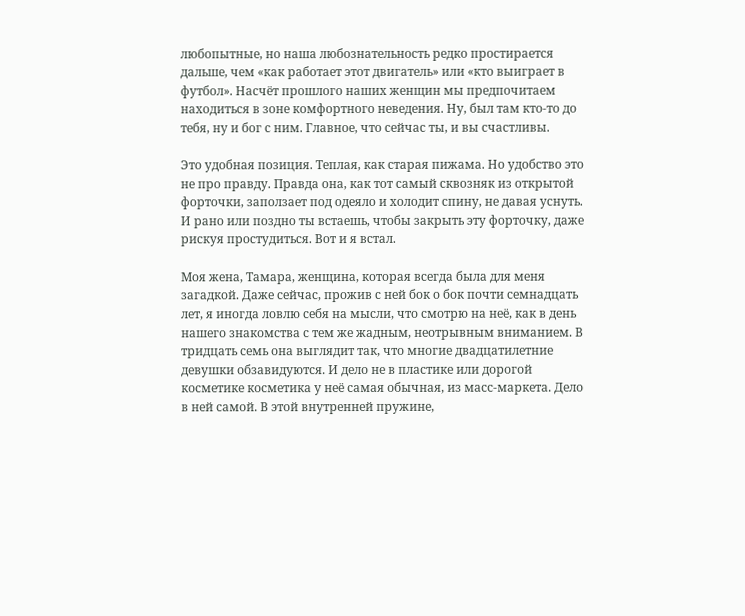любопытные, но наша любознательность редко простирается дальше, чем «как работает этот двигатель» или «кто выиграет в футбол». Насчёт прошлого наших женщин мы предпочитаем находиться в зоне комфортного неведения. Ну, был там кто-то до тебя, ну и бог с ним. Главное, что сейчас ты, и вы счастливы.

Это удобная позиция. Теплая, как старая пижама. Но удобство это не про правду. Правда она, как тот самый сквозняк из открытой форточки, заползает под одеяло и холодит спину, не давая уснуть. И рано или поздно ты встаешь, чтобы закрыть эту форточку, даже рискуя простудиться. Вот и я встал.

Моя жена, Тамара, женщина, которая всегда была для меня загадкой. Даже сейчас, прожив с ней бок о бок почти семнадцать лет, я иногда ловлю себя на мысли, что смотрю на неё, как в день нашего знакомства с тем же жадным, неотрывным вниманием. В тридцать семь она выглядит так, что многие двадцатилетние девушки обзавидуются. И дело не в пластике или дорогой косметике косметика у неё самая обычная, из масс-маркета. Дело в ней самой. В этой внутренней пружине,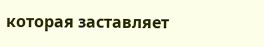которая заставляет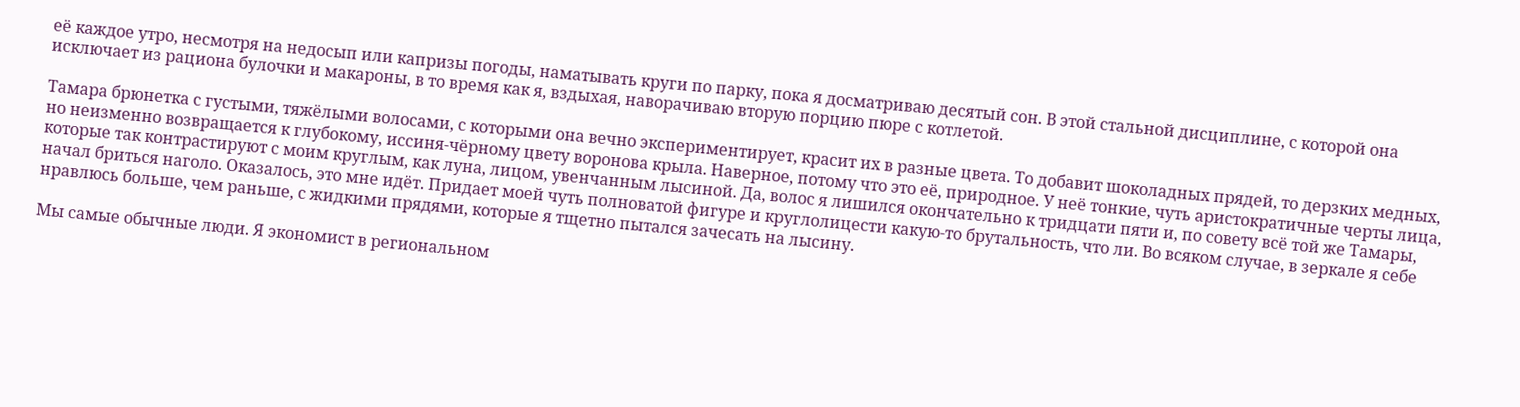её каждое утро, несмотря на недосып или капризы погоды, наматывать круги по парку, пока я досматриваю десятый сон. В этой стальной дисциплине, с которой она исключает из рациона булочки и макароны, в то время как я, вздыхая, наворачиваю вторую порцию пюре с котлетой.

Тамара брюнетка с густыми, тяжёлыми волосами, с которыми она вечно экспериментирует, красит их в разные цвета. То добавит шоколадных прядей, то дерзких медных, но неизменно возвращается к глубокому, иссиня-чёрному цвету воронова крыла. Наверное, потому что это её, природное. У неё тонкие, чуть аристократичные черты лица, которые так контрастируют с моим круглым, как луна, лицом, увенчанным лысиной. Да, волос я лишился окончательно к тридцати пяти и, по совету всё той же Тамары, начал бриться наголо. Оказалось, это мне идёт. Придает моей чуть полноватой фигуре и круглолицести какую-то брутальность, что ли. Во всяком случае, в зеркале я себе нравлюсь больше, чем раньше, с жидкими прядями, которые я тщетно пытался зачесать на лысину.

Мы самые обычные люди. Я экономист в региональном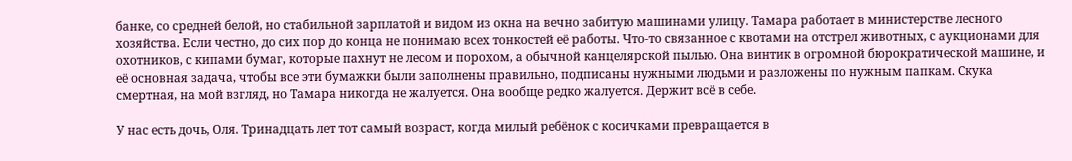банке, со средней белой, но стабильной зарплатой и видом из окна на вечно забитую машинами улицу. Тамара работает в министерстве лесного хозяйства. Если честно, до сих пор до конца не понимаю всех тонкостей её работы. Что-то связанное с квотами на отстрел животных, с аукционами для охотников, с кипами бумаг, которые пахнут не лесом и порохом, а обычной канцелярской пылью. Она винтик в огромной бюрократической машине, и её основная задача, чтобы все эти бумажки были заполнены правильно, подписаны нужными людьми и разложены по нужным папкам. Скука смертная, на мой взгляд, но Тамара никогда не жалуется. Она вообще редко жалуется. Держит всё в себе.

У нас есть дочь, Оля. Тринадцать лет тот самый возраст, когда милый ребёнок с косичками превращается в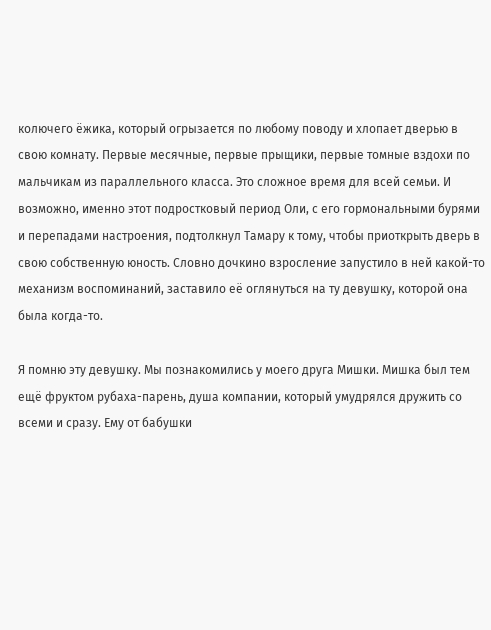колючего ёжика, который огрызается по любому поводу и хлопает дверью в свою комнату. Первые месячные, первые прыщики, первые томные вздохи по мальчикам из параллельного класса. Это сложное время для всей семьи. И возможно, именно этот подростковый период Оли, с его гормональными бурями и перепадами настроения, подтолкнул Тамару к тому, чтобы приоткрыть дверь в свою собственную юность. Словно дочкино взросление запустило в ней какой-то механизм воспоминаний, заставило её оглянуться на ту девушку, которой она была когда-то.

Я помню эту девушку. Мы познакомились у моего друга Мишки. Мишка был тем ещё фруктом рубаха-парень, душа компании, который умудрялся дружить со всеми и сразу. Ему от бабушки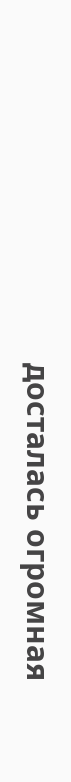досталась огромная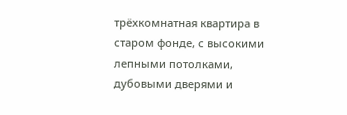трёхкомнатная квартира в старом фонде, с высокими лепными потолками, дубовыми дверями и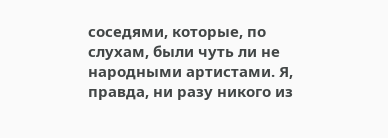соседями, которые, по слухам, были чуть ли не народными артистами. Я, правда, ни разу никого из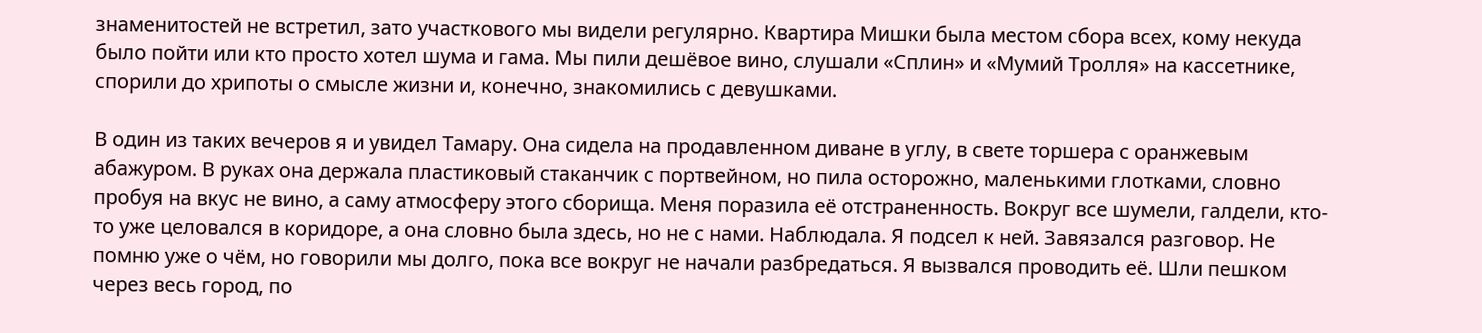знаменитостей не встретил, зато участкового мы видели регулярно. Квартира Мишки была местом сбора всех, кому некуда было пойти или кто просто хотел шума и гама. Мы пили дешёвое вино, слушали «Сплин» и «Мумий Тролля» на кассетнике, спорили до хрипоты о смысле жизни и, конечно, знакомились с девушками.

В один из таких вечеров я и увидел Тамару. Она сидела на продавленном диване в углу, в свете торшера с оранжевым абажуром. В руках она держала пластиковый стаканчик с портвейном, но пила осторожно, маленькими глотками, словно пробуя на вкус не вино, а саму атмосферу этого сборища. Меня поразила её отстраненность. Вокруг все шумели, галдели, кто-то уже целовался в коридоре, а она словно была здесь, но не с нами. Наблюдала. Я подсел к ней. Завязался разговор. Не помню уже о чём, но говорили мы долго, пока все вокруг не начали разбредаться. Я вызвался проводить её. Шли пешком через весь город, по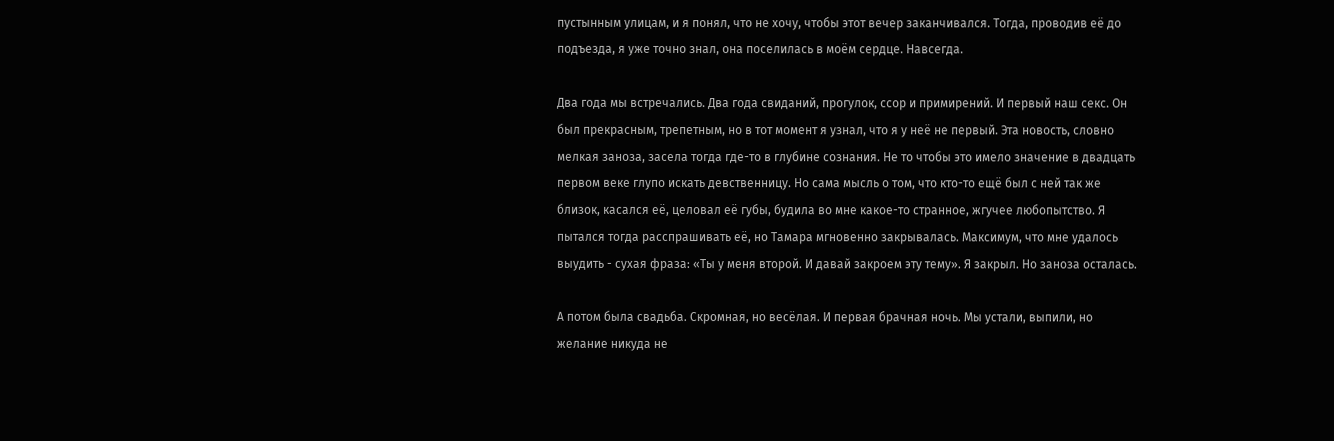пустынным улицам, и я понял, что не хочу, чтобы этот вечер заканчивался. Тогда, проводив её до подъезда, я уже точно знал, она поселилась в моём сердце. Навсегда.

Два года мы встречались. Два года свиданий, прогулок, ссор и примирений. И первый наш секс. Он был прекрасным, трепетным, но в тот момент я узнал, что я у неё не первый. Эта новость, словно мелкая заноза, засела тогда где-то в глубине сознания. Не то чтобы это имело значение в двадцать первом веке глупо искать девственницу. Но сама мысль о том, что кто-то ещё был с ней так же близок, касался её, целовал её губы, будила во мне какое-то странное, жгучее любопытство. Я пытался тогда расспрашивать её, но Тамара мгновенно закрывалась. Максимум, что мне удалось выудить - сухая фраза: «Ты у меня второй. И давай закроем эту тему». Я закрыл. Но заноза осталась.

А потом была свадьба. Скромная, но весёлая. И первая брачная ночь. Мы устали, выпили, но желание никуда не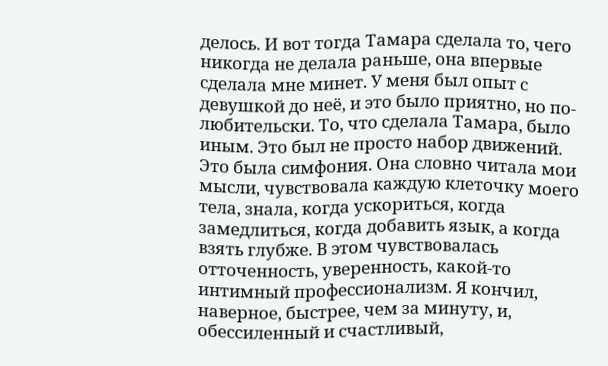делось. И вот тогда Тамара сделала то, чего никогда не делала раньше, она впервые сделала мне минет. У меня был опыт с девушкой до неё, и это было приятно, но по-любительски. То, что сделала Тамара, было иным. Это был не просто набор движений. Это была симфония. Она словно читала мои мысли, чувствовала каждую клеточку моего тела, знала, когда ускориться, когда замедлиться, когда добавить язык, а когда взять глубже. В этом чувствовалась отточенность, уверенность, какой-то интимный профессионализм. Я кончил, наверное, быстрее, чем за минуту, и, обессиленный и счастливый,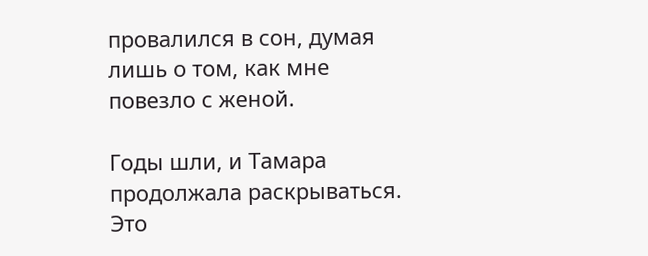провалился в сон, думая лишь о том, как мне повезло с женой.

Годы шли, и Тамара продолжала раскрываться. Это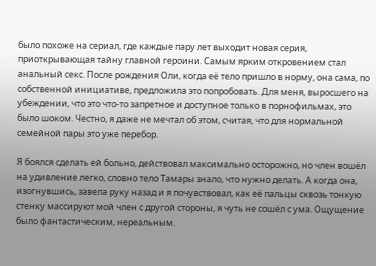было похоже на сериал, где каждые пару лет выходит новая серия, приоткрывающая тайну главной героини. Самым ярким откровением стал анальный секс. После рождения Оли, когда её тело пришло в норму, она сама, по собственной инициативе, предложила это попробовать. Для меня, выросшего на убеждении, что это что-то запретное и доступное только в порнофильмах, это было шоком. Честно, я даже не мечтал об этом, считая, что для нормальной семейной пары это уже перебор.

Я боялся сделать ей больно, действовал максимально осторожно, но член вошёл на удивление легко, словно тело Тамары знало, что нужно делать. А когда она, изогнувшись, завела руку назад и я почувствовал, как её пальцы сквозь тонкую стенку массируют мой член с другой стороны, я чуть не сошёл с ума. Ощущение было фантастическим, нереальным.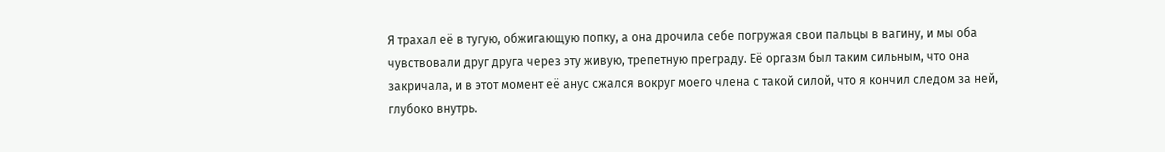Я трахал её в тугую, обжигающую попку, а она дрочила себе погружая свои пальцы в вагину, и мы оба чувствовали друг друга через эту живую, трепетную преграду. Её оргазм был таким сильным, что она закричала, и в этот момент её анус сжался вокруг моего члена с такой силой, что я кончил следом за ней, глубоко внутрь.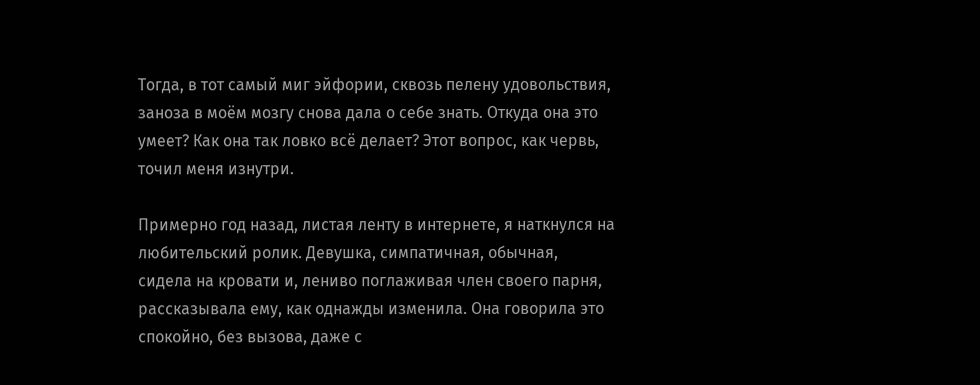Тогда, в тот самый миг эйфории, сквозь пелену удовольствия, заноза в моём мозгу снова дала о себе знать. Откуда она это умеет? Как она так ловко всё делает? Этот вопрос, как червь, точил меня изнутри.

Примерно год назад, листая ленту в интернете, я наткнулся на любительский ролик. Девушка, симпатичная, обычная, сидела на кровати и, лениво поглаживая член своего парня, рассказывала ему, как однажды изменила. Она говорила это спокойно, без вызова, даже с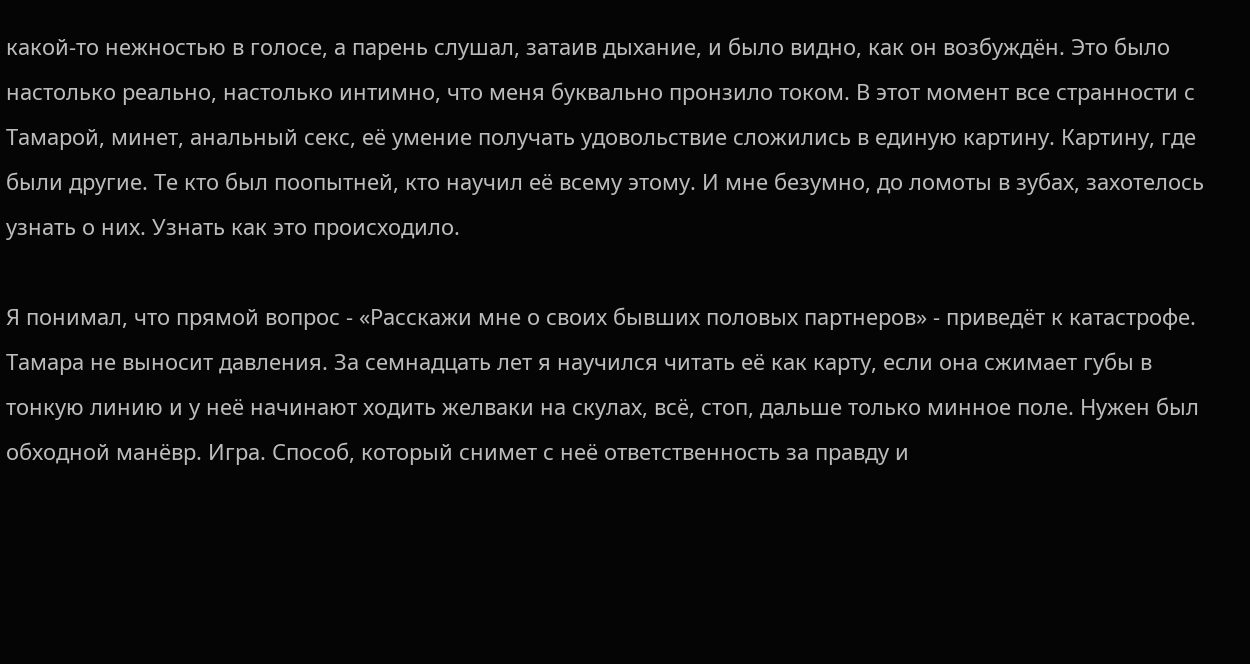какой-то нежностью в голосе, а парень слушал, затаив дыхание, и было видно, как он возбуждён. Это было настолько реально, настолько интимно, что меня буквально пронзило током. В этот момент все странности с Тамарой, минет, анальный секс, её умение получать удовольствие сложились в единую картину. Картину, где были другие. Те кто был поопытней, кто научил её всему этому. И мне безумно, до ломоты в зубах, захотелось узнать о них. Узнать как это происходило.

Я понимал, что прямой вопрос - «Расскажи мне о своих бывших половых партнеров» - приведёт к катастрофе. Тамара не выносит давления. За семнадцать лет я научился читать её как карту, если она сжимает губы в тонкую линию и у неё начинают ходить желваки на скулах, всё, стоп, дальше только минное поле. Нужен был обходной манёвр. Игра. Способ, который снимет с неё ответственность за правду и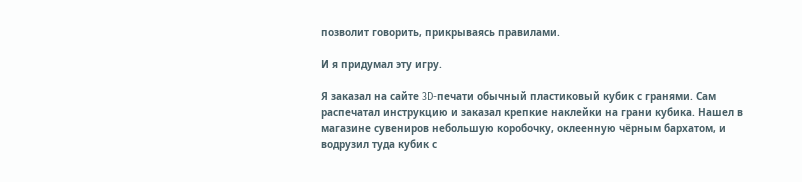позволит говорить, прикрываясь правилами.

И я придумал эту игру.

Я заказал на сайте 3D-печати обычный пластиковый кубик с гранями. Сам распечатал инструкцию и заказал крепкие наклейки на грани кубика. Нашел в магазине сувениров небольшую коробочку, оклеенную чёрным бархатом, и водрузил туда кубик с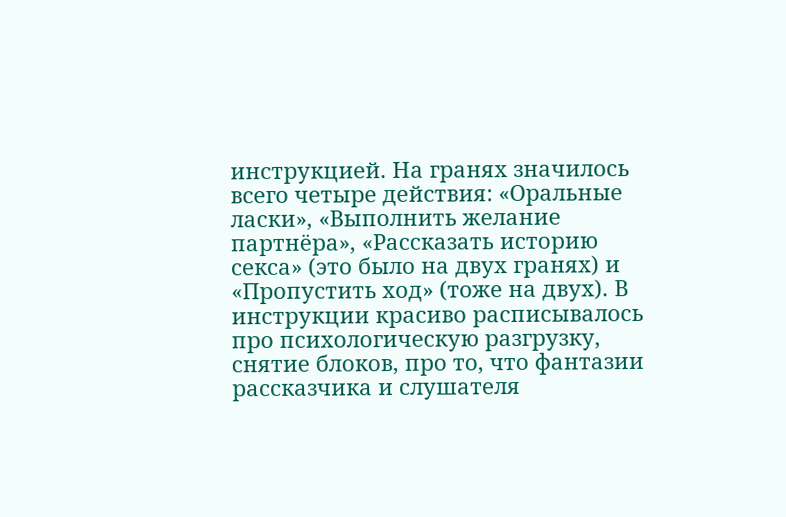инструкцией. На гранях значилось всего четыре действия: «Оральные ласки», «Выполнить желание партнёра», «Рассказать историю секса» (это было на двух гранях) и «Пропустить ход» (тоже на двух). В инструкции красиво расписывалось про психологическую разгрузку, снятие блоков, про то, что фантазии рассказчика и слушателя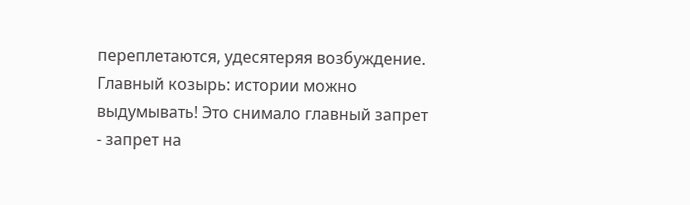переплетаются, удесятеряя возбуждение. Главный козырь: истории можно выдумывать! Это снимало главный запрет - запрет на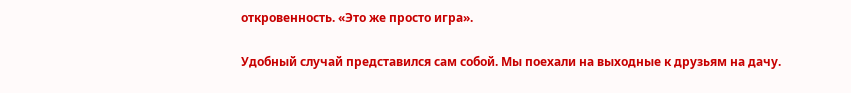откровенность. «Это же просто игра».

Удобный случай представился сам собой. Мы поехали на выходные к друзьям на дачу.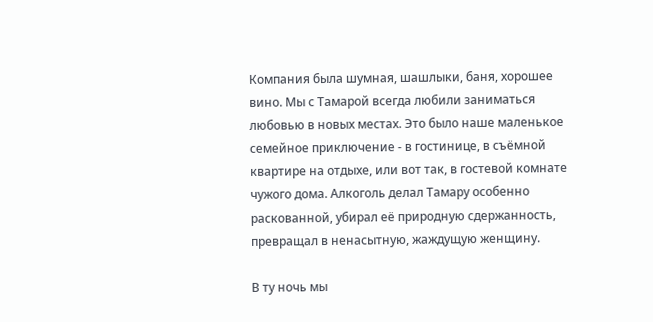Компания была шумная, шашлыки, баня, хорошее вино. Мы с Тамарой всегда любили заниматься любовью в новых местах. Это было наше маленькое семейное приключение - в гостинице, в съёмной квартире на отдыхе, или вот так, в гостевой комнате чужого дома. Алкоголь делал Тамару особенно раскованной, убирал её природную сдержанность, превращал в ненасытную, жаждущую женщину.

В ту ночь мы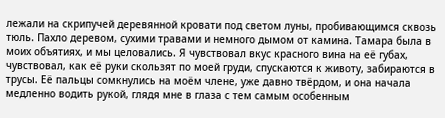лежали на скрипучей деревянной кровати под светом луны, пробивающимся сквозь тюль. Пахло деревом, сухими травами и немного дымом от камина. Тамара была в моих объятиях, и мы целовались. Я чувствовал вкус красного вина на её губах, чувствовал, как её руки скользят по моей груди, спускаются к животу, забираются в трусы. Её пальцы сомкнулись на моём члене, уже давно твёрдом, и она начала медленно водить рукой, глядя мне в глаза с тем самым особенным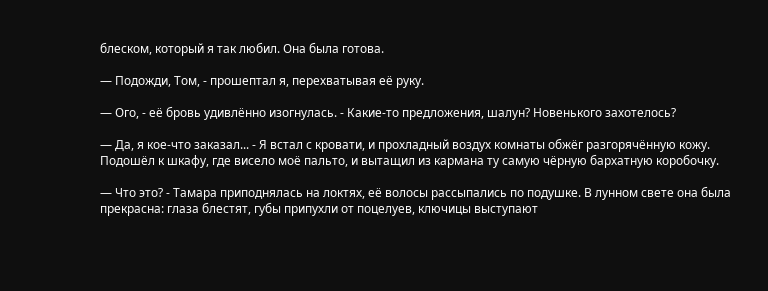блеском, который я так любил. Она была готова.

— Подожди, Том, - прошептал я, перехватывая её руку.

— Ого, - её бровь удивлённо изогнулась. - Какие-то предложения, шалун? Новенького захотелось?

— Да, я кое-что заказал... - Я встал с кровати, и прохладный воздух комнаты обжёг разгорячённую кожу. Подошёл к шкафу, где висело моё пальто, и вытащил из кармана ту самую чёрную бархатную коробочку.

— Что это? - Тамара приподнялась на локтях, её волосы рассыпались по подушке. В лунном свете она была прекрасна: глаза блестят, губы припухли от поцелуев, ключицы выступают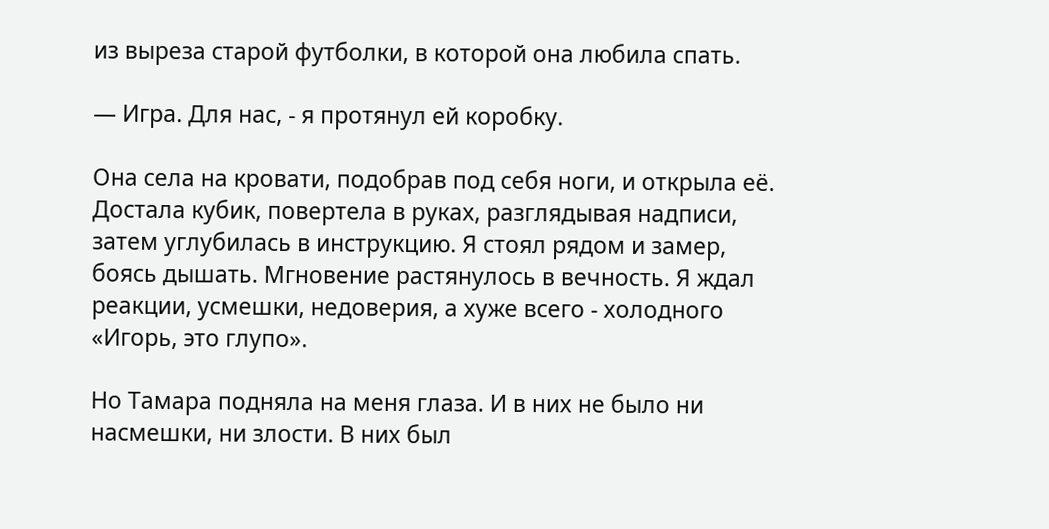из выреза старой футболки, в которой она любила спать.

— Игра. Для нас, - я протянул ей коробку.

Она села на кровати, подобрав под себя ноги, и открыла её. Достала кубик, повертела в руках, разглядывая надписи, затем углубилась в инструкцию. Я стоял рядом и замер, боясь дышать. Мгновение растянулось в вечность. Я ждал реакции, усмешки, недоверия, а хуже всего - холодного «Игорь, это глупо».

Но Тамара подняла на меня глаза. И в них не было ни насмешки, ни злости. В них был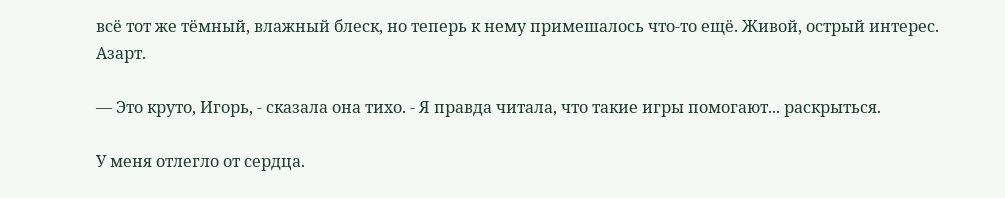всё тот же тёмный, влажный блеск, но теперь к нему примешалось что-то ещё. Живой, острый интерес. Азарт.

— Это круто, Игорь, - сказала она тихо. - Я правда читала, что такие игры помогают... раскрыться.

У меня отлегло от сердца.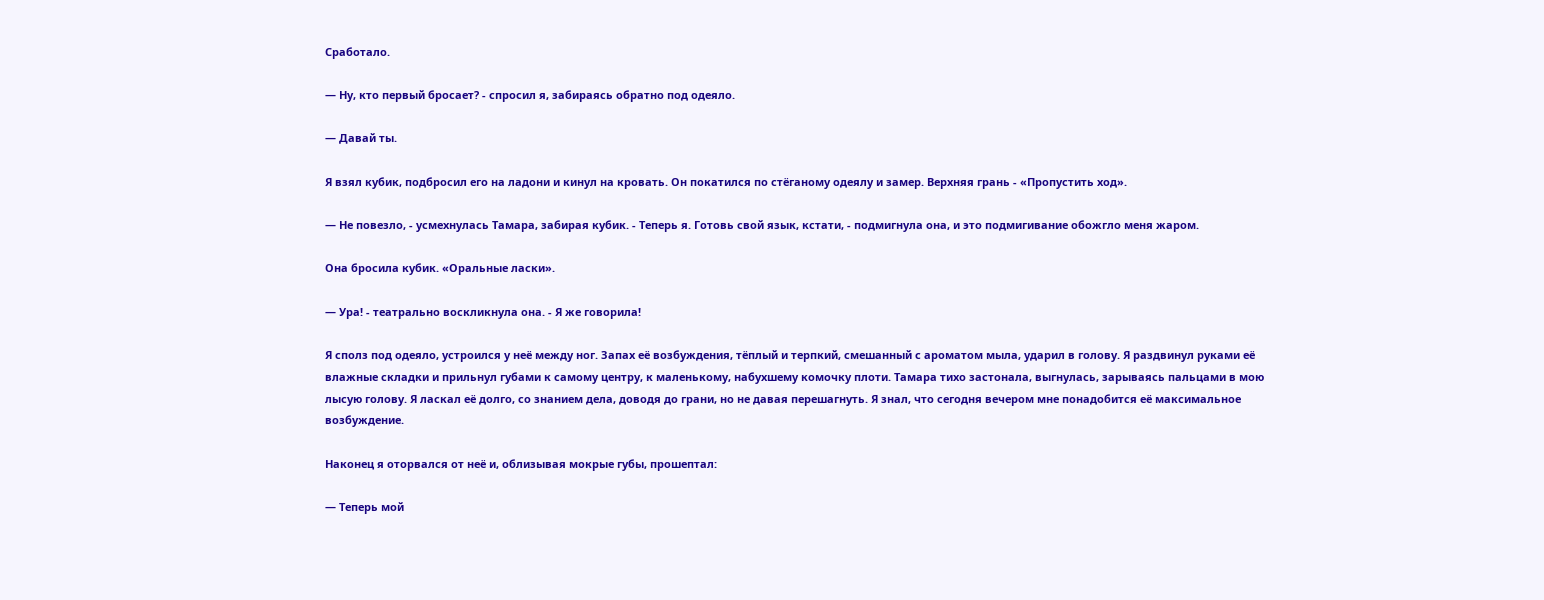Сработало.

— Ну, кто первый бросает? - спросил я, забираясь обратно под одеяло.

— Давай ты.

Я взял кубик, подбросил его на ладони и кинул на кровать. Он покатился по стёганому одеялу и замер. Верхняя грань - «Пропустить ход».

— Не повезло, - усмехнулась Тамара, забирая кубик. - Теперь я. Готовь свой язык, кстати, - подмигнула она, и это подмигивание обожгло меня жаром.

Она бросила кубик. «Оральные ласки».

— Ура! - театрально воскликнула она. - Я же говорила!

Я сполз под одеяло, устроился у неё между ног. Запах её возбуждения, тёплый и терпкий, смешанный с ароматом мыла, ударил в голову. Я раздвинул руками её влажные складки и прильнул губами к самому центру, к маленькому, набухшему комочку плоти. Тамара тихо застонала, выгнулась, зарываясь пальцами в мою лысую голову. Я ласкал её долго, со знанием дела, доводя до грани, но не давая перешагнуть. Я знал, что сегодня вечером мне понадобится её максимальное возбуждение.

Наконец я оторвался от неё и, облизывая мокрые губы, прошептал:

— Теперь мой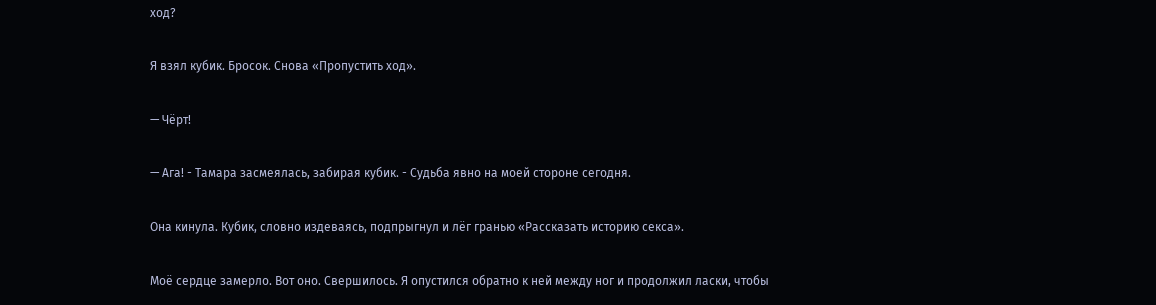ход?

Я взял кубик. Бросок. Снова «Пропустить ход».

— Чёрт!

— Ага! - Тамара засмеялась, забирая кубик. - Судьба явно на моей стороне сегодня.

Она кинула. Кубик, словно издеваясь, подпрыгнул и лёг гранью «Рассказать историю секса».

Моё сердце замерло. Вот оно. Свершилось. Я опустился обратно к ней между ног и продолжил ласки, чтобы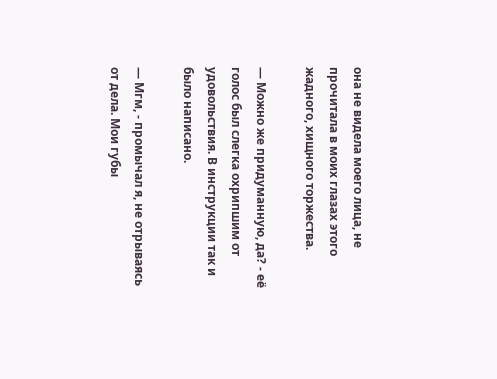она не видела моего лица, не прочитала в моих глазах этого жадного, хищного торжества.

— Можно же придуманную, да? - её голос был слегка охрипшим от удовольствия. В инструкции так и было написано.

— Мгм, - промычал я, не отрываясь от дела. Мои губы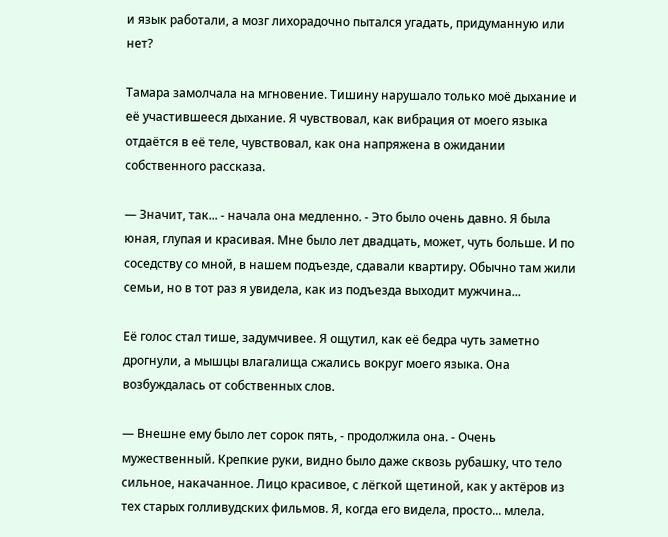и язык работали, а мозг лихорадочно пытался угадать, придуманную или нет?

Тамара замолчала на мгновение. Тишину нарушало только моё дыхание и её участившееся дыхание. Я чувствовал, как вибрация от моего языка отдаётся в её теле, чувствовал, как она напряжена в ожидании собственного рассказа.

— Значит, так... - начала она медленно. - Это было очень давно. Я была юная, глупая и красивая. Мне было лет двадцать, может, чуть больше. И по соседству со мной, в нашем подъезде, сдавали квартиру. Обычно там жили семьи, но в тот раз я увидела, как из подъезда выходит мужчина...

Её голос стал тише, задумчивее. Я ощутил, как её бедра чуть заметно дрогнули, а мышцы влагалища сжались вокруг моего языка. Она возбуждалась от собственных слов.

— Внешне ему было лет сорок пять, - продолжила она. - Очень мужественный. Крепкие руки, видно было даже сквозь рубашку, что тело сильное, накачанное. Лицо красивое, с лёгкой щетиной, как у актёров из тех старых голливудских фильмов. Я, когда его видела, просто... млела.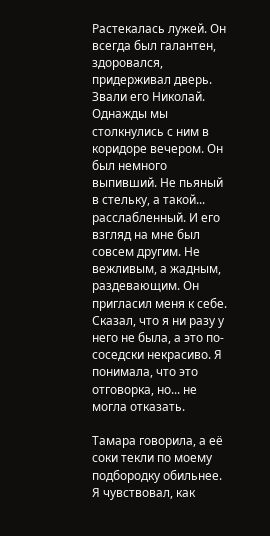Растекалась лужей. Он всегда был галантен, здоровался, придерживал дверь. Звали его Николай. Однажды мы столкнулись с ним в коридоре вечером. Он был немного выпивший. Не пьяный в стельку, а такой... расслабленный. И его взгляд на мне был совсем другим. Не вежливым, а жадным, раздевающим. Он пригласил меня к себе. Сказал, что я ни разу у него не была, а это по-соседски некрасиво. Я понимала, что это отговорка, но... не могла отказать.

Тамара говорила, а её соки текли по моему подбородку обильнее. Я чувствовал, как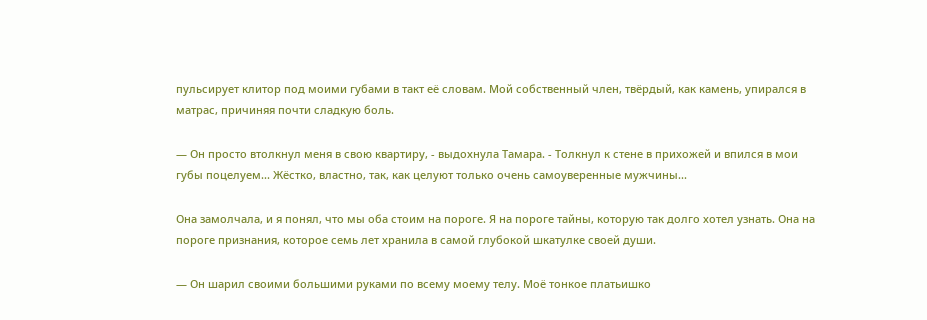пульсирует клитор под моими губами в такт её словам. Мой собственный член, твёрдый, как камень, упирался в матрас, причиняя почти сладкую боль.

— Он просто втолкнул меня в свою квартиру, - выдохнула Тамара. - Толкнул к стене в прихожей и впился в мои губы поцелуем... Жёстко, властно, так, как целуют только очень самоуверенные мужчины...

Она замолчала, и я понял, что мы оба стоим на пороге. Я на пороге тайны, которую так долго хотел узнать. Она на пороге признания, которое семь лет хранила в самой глубокой шкатулке своей души.

— Он шарил своими большими руками по всему моему телу. Моё тонкое платьишко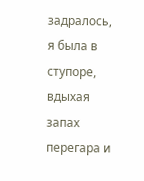задралось, я была в ступоре, вдыхая запах перегара и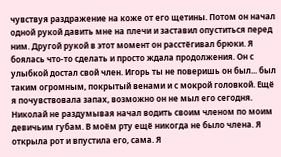чувствуя раздражение на коже от его щетины. Потом он начал одной рукой давить мне на плечи и заставил опуститься перед ним. Другой рукой в этот момент он расстёгивал брюки. Я боялась что-то сделать и просто ждала продолжения. Он с улыбкой достал свой член. Игорь ты не поверишь он был... был таким огромным, покрытый венами и с мокрой головкой. Ещё я почувствовала запах, возможно он не мыл его сегодня. Николай не раздумывая начал водить своим членом по моим девичьим губам. В моём рту ещё никогда не было члена. Я открыла рот и впустила его, сама. Я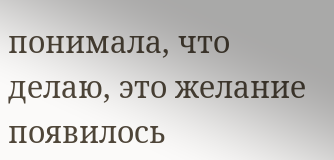понимала, что делаю, это желание появилось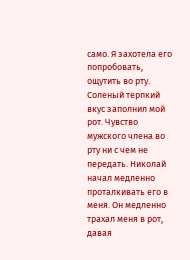само. Я захотела его попробовать, ощутить во рту. Соленый терпкий вкус заполнил мой рот. Чувство мужского члена во рту ни с чем не передать. Николай начал медленно проталкивать его в меня. Он медленно трахал меня в рот, давая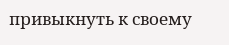привыкнуть к своему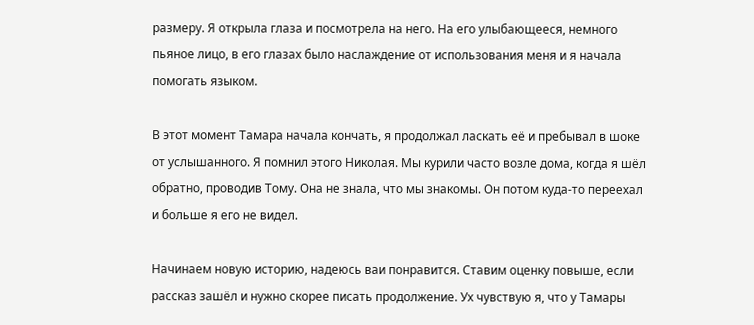размеру. Я открыла глаза и посмотрела на него. На его улыбающееся, немного пьяное лицо, в его глазах было наслаждение от использования меня и я начала помогать языком.

В этот момент Тамара начала кончать, я продолжал ласкать её и пребывал в шоке от услышанного. Я помнил этого Николая. Мы курили часто возле дома, когда я шёл обратно, проводив Тому. Она не знала, что мы знакомы. Он потом куда-то переехал и больше я его не видел.

Начинаем новую историю, надеюсь ваи понравится. Ставим оценку повыше, если рассказ зашёл и нужно скорее писать продолжение. Ух чувствую я, что у Тамары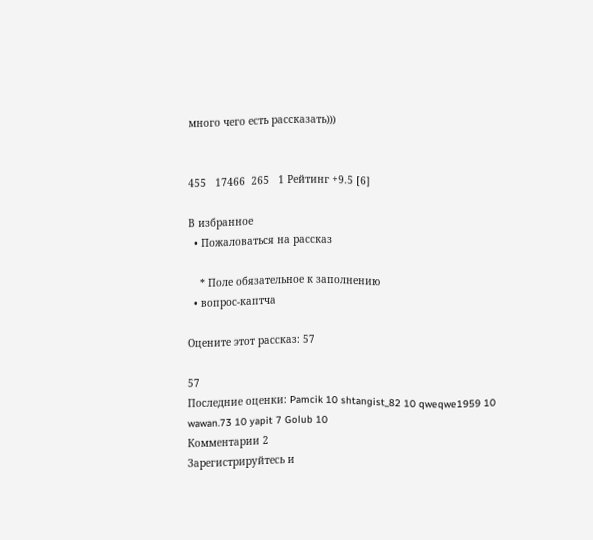много чего есть рассказать)))


455   17466  265   1 Рейтинг +9.5 [6]

В избранное
  • Пожаловаться на рассказ

    * Поле обязательное к заполнению
  • вопрос-каптча

Оцените этот рассказ: 57

57
Последние оценки: Pamcik 10 shtangist_82 10 qweqwe1959 10 wawan.73 10 yapit 7 Golub 10
Комментарии 2
Зарегистрируйтесь и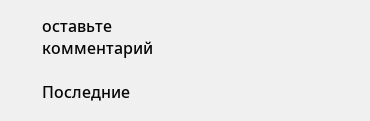оставьте комментарий

Последние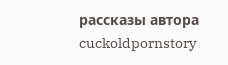рассказы автора cuckoldpornstory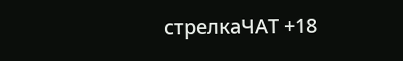стрелкаЧАТ +18